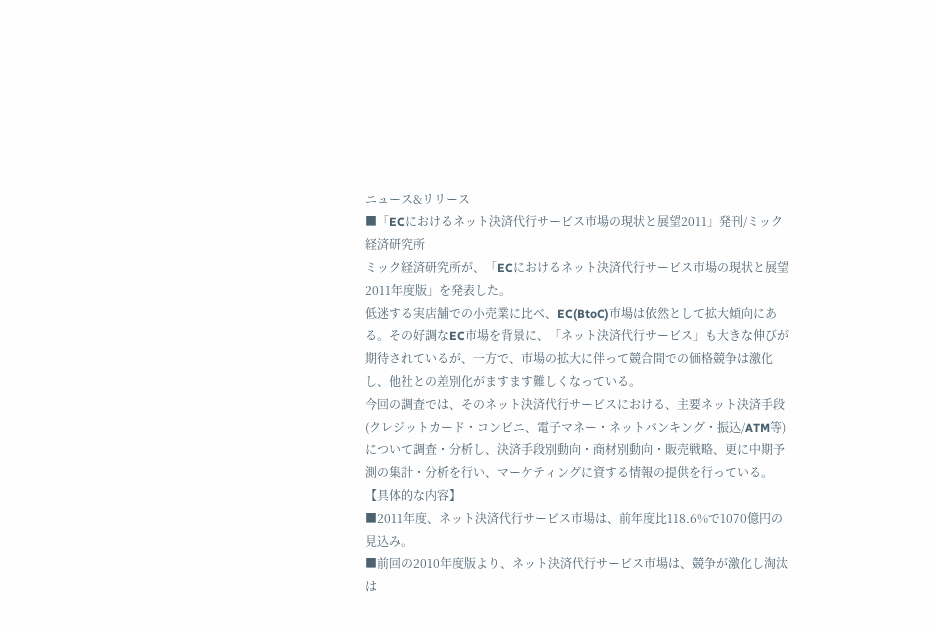ニュース&リリース
■「ECにおけるネット決済代行サービス市場の現状と展望2011」発刊/ミック経済研究所
ミック経済研究所が、「ECにおけるネット決済代行サービス市場の現状と展望 2011年度版」を発表した。
低迷する実店舗での小売業に比べ、EC(BtoC)市場は依然として拡大傾向にある。その好調なEC市場を背景に、「ネット決済代行サービス」も大きな伸びが期待されているが、一方で、市場の拡大に伴って競合間での価格競争は激化し、他社との差別化がますます難しくなっている。
今回の調査では、そのネット決済代行サービスにおける、主要ネット決済手段(クレジットカード・コンビニ、電子マネー・ネットバンキング・振込/ATM等)について調査・分析し、決済手段別動向・商材別動向・販売戦略、更に中期予測の集計・分析を行い、マーケティングに資する情報の提供を行っている。
【具体的な内容】
■2011年度、ネット決済代行サービス市場は、前年度比118.6%で1070億円の見込み。
■前回の2010年度版より、ネット決済代行サービス市場は、競争が激化し淘汰は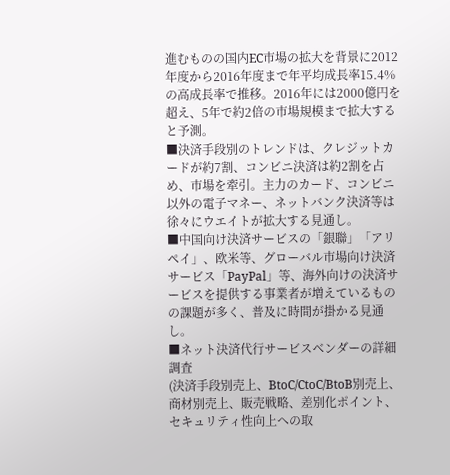進むものの国内EC市場の拡大を背景に2012年度から2016年度まで年平均成長率15.4%の高成長率で推移。2016年には2000億円を超え、5年で約2倍の市場規模まで拡大すると予測。
■決済手段別のトレンドは、クレジットカードが約7割、コンビニ決済は約2割を占め、市場を牽引。主力のカード、コンビニ以外の電子マネー、ネットバンク決済等は徐々にウエイトが拡大する見通し。
■中国向け決済サービスの「銀聯」「アリペイ」、欧米等、グローバル市場向け決済サービス「PayPal」等、海外向けの決済サービスを提供する事業者が増えているものの課題が多く、普及に時間が掛かる見通し。
■ネット決済代行サービスベンダーの詳細調査
(決済手段別売上、BtoC/CtoC/BtoB別売上、商材別売上、販売戦略、差別化ポイント、セキュリティ性向上への取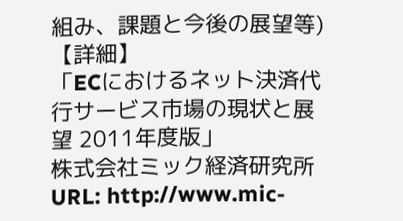組み、課題と今後の展望等)
【詳細】
「ECにおけるネット決済代行サービス市場の現状と展望 2011年度版」
株式会社ミック経済研究所
URL: http://www.mic-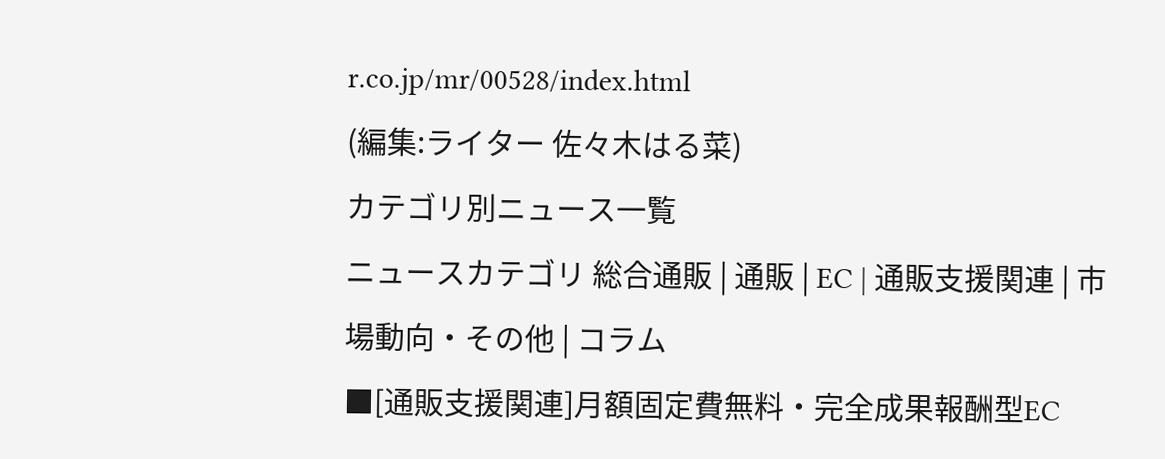r.co.jp/mr/00528/index.html
(編集:ライター 佐々木はる菜)
カテゴリ別ニュース一覧
ニュースカテゴリ 総合通販 | 通販 | EC | 通販支援関連 | 市場動向・その他 | コラム
■[通販支援関連]月額固定費無料・完全成果報酬型EC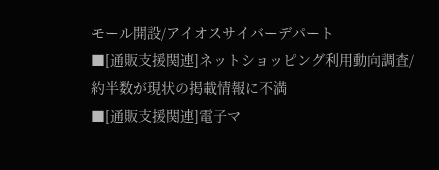モール開設/アイオスサイバーデパート
■[通販支援関連]ネットショッピング利用動向調査/約半数が現状の掲載情報に不満
■[通販支援関連]電子マ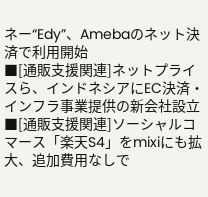ネー“Edy”、Amebaのネット決済で利用開始
■[通販支援関連]ネットプライスら、インドネシアにEC決済・インフラ事業提供の新会社設立
■[通販支援関連]ソーシャルコマース「楽天S4」をmixiにも拡大、追加費用なしで